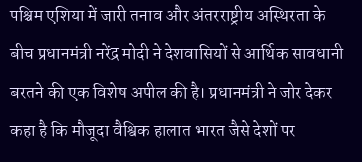पश्चिम एशिया में जारी तनाव और अंतरराष्ट्रीय अस्थिरता के बीच प्रधानमंत्री नरेंद्र मोदी ने देशवासियों से आर्थिक सावधानी बरतने की एक विशेष अपील की है। प्रधानमंत्री ने जोर देकर कहा है कि मौजूदा वैश्विक हालात भारत जैसे देशों पर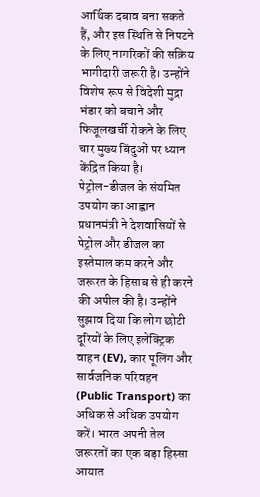आर्थिक दबाव बना सकते हैं, और इस स्थिति से निपटने के लिए नागरिकों की सक्रिय भागीदारी जरूरी है। उन्होंने विशेष रूप से विदेशी मुद्रा भंडार को बचाने और फिजूलखर्ची रोकने के लिए चार मुख्य बिंदुओं पर ध्यान केंद्रित किया है।
पेट्रोल-डीजल के संयमित उपयोग का आह्वान
प्रधानमंत्री ने देशवासियों से पेट्रोल और डीजल का इस्तेमाल कम करने और जरूरत के हिसाब से ही करने की अपील की है। उन्होंने सुझाव दिया कि लोग छोटी दूरियों के लिए इलेक्ट्रिक वाहन (EV), कार पूलिंग और सार्वजनिक परिवहन (Public Transport) का अधिक से अधिक उपयोग करें। भारत अपनी तेल जरूरतों का एक बड़ा हिस्सा आयात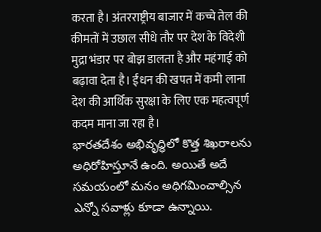करता है। अंतरराष्ट्रीय बाजार में कच्चे तेल की कीमतों में उछाल सीधे तौर पर देश के विदेशी मुद्रा भंडार पर बोझ डालता है और महंगाई को बढ़ावा देता है। ईंधन की खपत में कमी लाना देश की आर्थिक सुरक्षा के लिए एक महत्वपूर्ण कदम माना जा रहा है।
భారతదేశం అభివృద్ధిలో కొత్త శిఖరాలను అధిరోహిస్తూనే ఉంది. అయితే అదే సమయంలో మనం అధిగమించాల్సిన ఎన్నో సవాళ్లు కూడా ఉన్నాయి.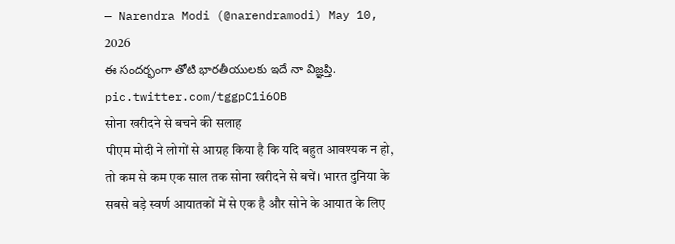— Narendra Modi (@narendramodi) May 10, 2026
ఈ సందర్భంగా తోటి భారతీయులకు ఇదే నా విజ్ఞప్తి. pic.twitter.com/tggpC1i6OB
सोना खरीदने से बचने की सलाह
पीएम मोदी ने लोगों से आग्रह किया है कि यदि बहुत आवश्यक न हो, तो कम से कम एक साल तक सोना खरीदने से बचें। भारत दुनिया के सबसे बड़े स्वर्ण आयातकों में से एक है और सोने के आयात के लिए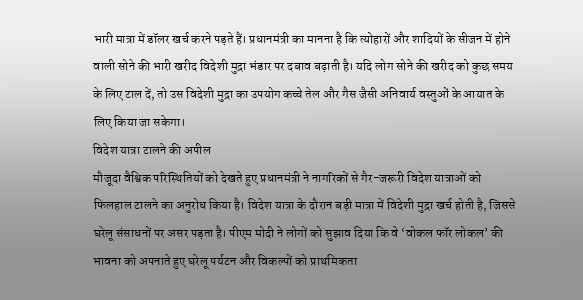भारी मात्रा में डॉलर खर्च करने पड़ते हैं। प्रधानमंत्री का मानना है कि त्योहारों और शादियों के सीजन में होने वाली सोने की भारी खरीद विदेशी मुद्रा भंडार पर दबाव बढ़ाती है। यदि लोग सोने की खरीद को कुछ समय के लिए टाल दें, तो उस विदेशी मुद्रा का उपयोग कच्चे तेल और गैस जैसी अनिवार्य वस्तुओं के आयात के लिए किया जा सकेगा।
विदेश यात्रा टालने की अपील
मौजूदा वैश्विक परिस्थितियों को देखते हुए प्रधानमंत्री ने नागरिकों से गैर-जरूरी विदेश यात्राओं को फिलहाल टालने का अनुरोध किया है। विदेश यात्रा के दौरान बड़ी मात्रा में विदेशी मुद्रा खर्च होती है, जिससे घरेलू संसाधनों पर असर पड़ता है। पीएम मोदी ने लोगों को सुझाव दिया कि वे ‘वोकल फॉर लोकल’ की भावना को अपनाते हुए घरेलू पर्यटन और विकल्पों को प्राथमिकता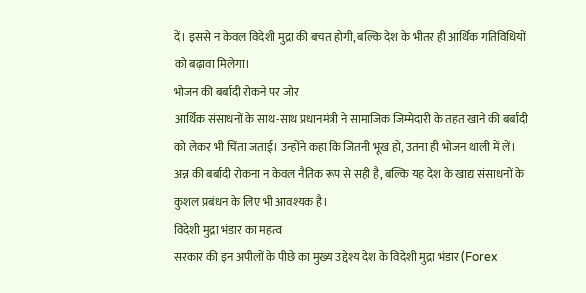दें। इससे न केवल विदेशी मुद्रा की बचत होगी, बल्कि देश के भीतर ही आर्थिक गतिविधियों को बढ़ावा मिलेगा।
भोजन की बर्बादी रोकने पर जोर
आर्थिक संसाधनों के साथ-साथ प्रधानमंत्री ने सामाजिक जिम्मेदारी के तहत खाने की बर्बादी को लेकर भी चिंता जताई। उन्होंने कहा कि जितनी भूख हो, उतना ही भोजन थाली में लें। अन्न की बर्बादी रोकना न केवल नैतिक रूप से सही है, बल्कि यह देश के खाद्य संसाधनों के कुशल प्रबंधन के लिए भी आवश्यक है।
विदेशी मुद्रा भंडार का महत्व
सरकार की इन अपीलों के पीछे का मुख्य उद्देश्य देश के विदेशी मुद्रा भंडार (Forex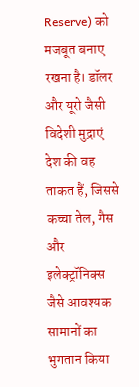Reserve) को मजबूत बनाए रखना है। डॉलर और यूरो जैसी विदेशी मुद्राएं देश की वह ताकत हैं, जिससे कच्चा तेल, गैस और इलेक्ट्रॉनिक्स जैसे आवश्यक सामानों का भुगतान किया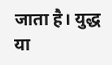जाता है। युद्ध या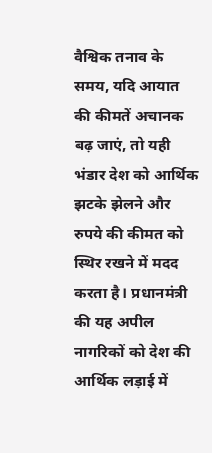वैश्विक तनाव के समय, यदि आयात की कीमतें अचानक बढ़ जाएं, तो यही भंडार देश को आर्थिक झटके झेलने और रुपये की कीमत को स्थिर रखने में मदद करता है। प्रधानमंत्री की यह अपील नागरिकों को देश की आर्थिक लड़ाई में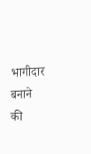भागीदार बनाने की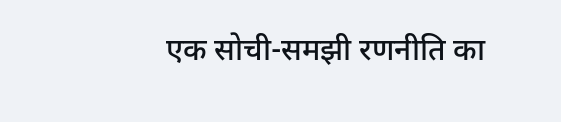एक सोची-समझी रणनीति का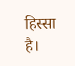हिस्सा है।